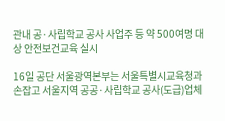관내 공·사립학교 공사 사업주 등 약 500여명 대상 안전보건교육 실시

16일 공단 서울광역본부는 서울특별시교육청과 손잡고 서울지역 공공·사립학교 공사(도급)업체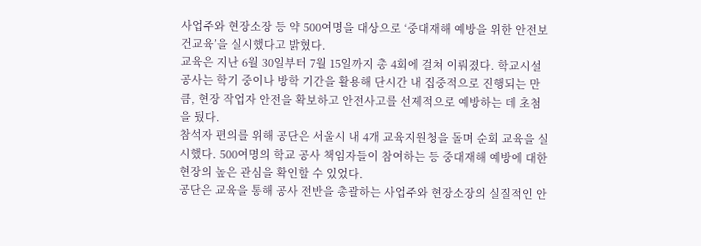사업주와 현장소장 등 약 500여명을 대상으로 ‘중대재해 예방을 위한 안전보건교육’을 실시했다고 밝혔다.
교육은 지난 6월 30일부터 7월 15일까지 총 4회에 걸쳐 이뤄졌다. 학교시설 공사는 학기 중이나 방학 기간을 활용해 단시간 내 집중적으로 진행되는 만큼, 현장 작업자 안전을 확보하고 안전사고를 선제적으로 예방하는 데 초첨을 뒀다.
참석자 편의를 위해 공단은 서울시 내 4개 교육지원청을 돌며 순회 교육을 실시했다. 500여명의 학교 공사 책임자들이 참여하는 등 중대재해 예방에 대한 현장의 높은 관심을 확인할 수 있었다.
공단은 교육을 통해 공사 전반을 총괄하는 사업주와 현장소장의 실질적인 안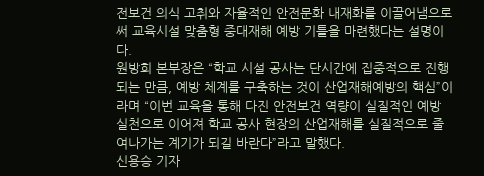전보건 의식 고취와 자율적인 안전문화 내재화를 이끌어냄으로써 교육시설 맞춤형 중대재해 예방 기틀을 마련했다는 설명이다.
원방희 본부장은 “학교 시설 공사는 단시간에 집중적으로 진행되는 만큼, 예방 체계를 구축하는 것이 산업재해예방의 핵심”이라며 “이번 교육을 통해 다진 안전보건 역량이 실질적인 예방 실천으로 이어져 학교 공사 현장의 산업재해를 실질적으로 줄여나가는 계기가 되길 바란다”라고 말했다.
신용승 기자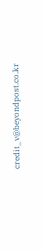credit_v@beyondpost.co.kr